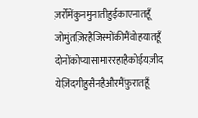ज़र्रोंमेंकुनमुनातीहुईकाएनातहूँ
जोमुंतज़िरहैजिस्मोंकीमैंवोहयातहूँ
दोनोंकोप्यासामाररहाहैकोईयज़ीद
येज़िंदगीहुसैनहैऔरमैंफ़ुरातहूँ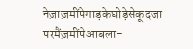नेज़ाज़मींपेगाड़केघोड़ेसेकूदजा
परमैंज़मींपेआबला-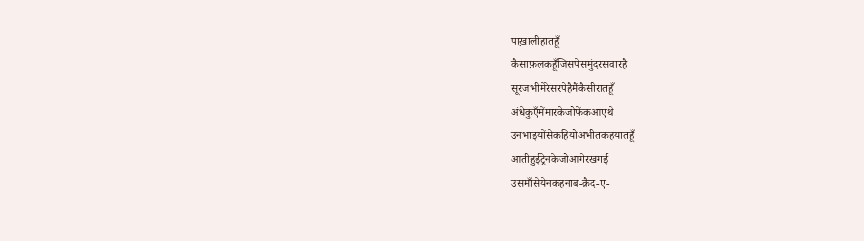पाख़ालीहातहूँ
कैसाफ़लकहूँजिसपेसमुंदरसवारहै
सूरजभीमेरेसरपेहैमैंकैसीरातहूँ
अंधेकुएँमेंमारकेजोफेंकआएथे
उनभाइयोंसेकहियोअभीतकहयातहूँ
आतीहुईट्रेनकेजोआगेरखगई
उसमाँसेयेनकहनाब-क़ैद-ए-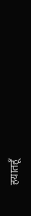हयातहूँ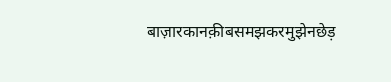बाज़ारकानक़ीबसमझकरमुझेनछेड़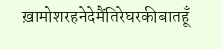ख़ामोशरहनेदेमैंतिरेघरकीबातहूँ